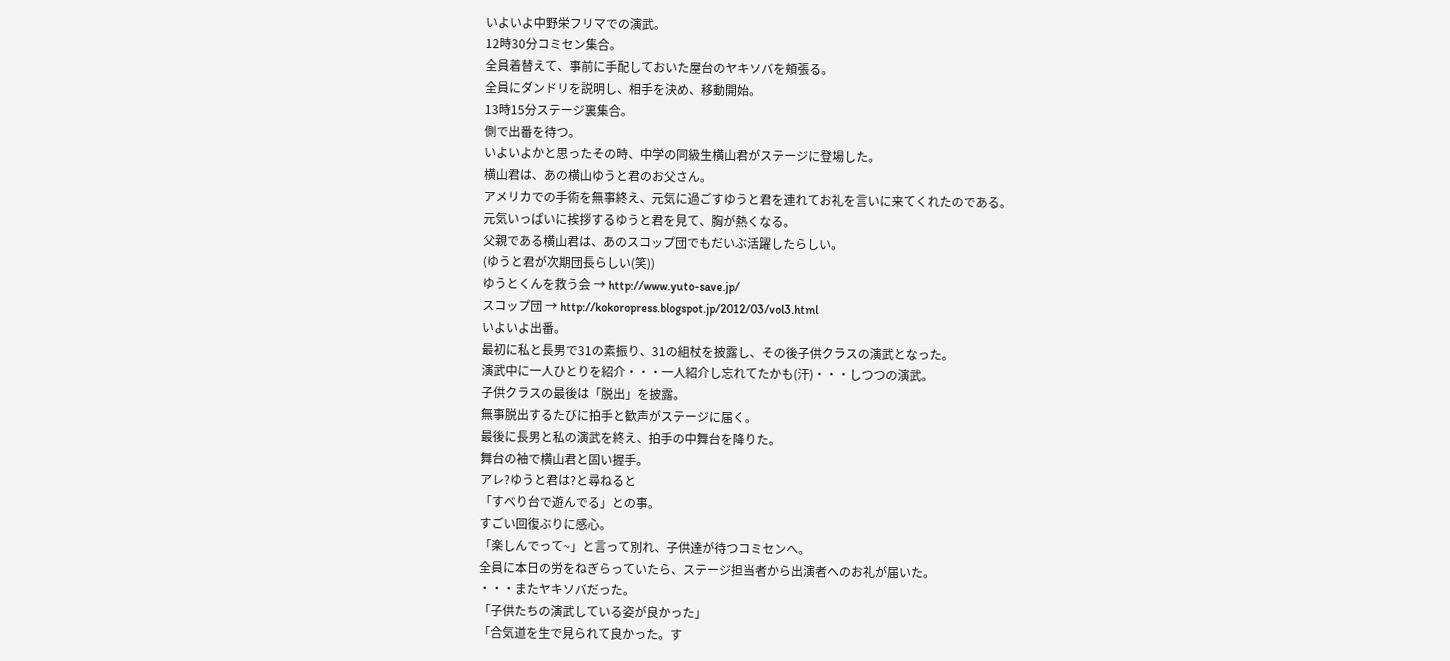いよいよ中野栄フリマでの演武。
12時30分コミセン集合。
全員着替えて、事前に手配しておいた屋台のヤキソバを頬張る。
全員にダンドリを説明し、相手を決め、移動開始。
13時15分ステージ裏集合。
側で出番を待つ。
いよいよかと思ったその時、中学の同級生横山君がステージに登場した。
横山君は、あの横山ゆうと君のお父さん。
アメリカでの手術を無事終え、元気に過ごすゆうと君を連れてお礼を言いに来てくれたのである。
元気いっぱいに挨拶するゆうと君を見て、胸が熱くなる。
父親である横山君は、あのスコップ団でもだいぶ活躍したらしい。
(ゆうと君が次期団長らしい(笑))
ゆうとくんを救う会 → http://www.yuto-save.jp/
スコップ団 → http://kokoropress.blogspot.jp/2012/03/vol3.html
いよいよ出番。
最初に私と長男で31の素振り、31の組杖を披露し、その後子供クラスの演武となった。
演武中に一人ひとりを紹介・・・一人紹介し忘れてたかも(汗)・・・しつつの演武。
子供クラスの最後は「脱出」を披露。
無事脱出するたびに拍手と歓声がステージに届く。
最後に長男と私の演武を終え、拍手の中舞台を降りた。
舞台の袖で横山君と固い握手。
アレ?ゆうと君は?と尋ねると
「すべり台で遊んでる」との事。
すごい回復ぶりに感心。
「楽しんでって~」と言って別れ、子供達が待つコミセンへ。
全員に本日の労をねぎらっていたら、ステージ担当者から出演者へのお礼が届いた。
・・・またヤキソバだった。
「子供たちの演武している姿が良かった」
「合気道を生で見られて良かった。す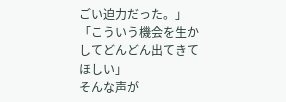ごい迫力だった。」
「こういう機会を生かしてどんどん出てきてほしい」
そんな声が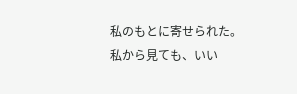私のもとに寄せられた。
私から見ても、いい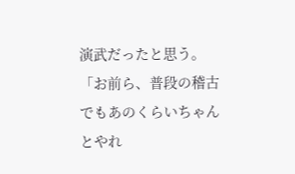演武だったと思う。
「お前ら、普段の稽古でもあのくらいちゃんとやれ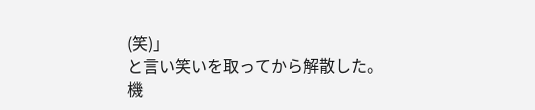(笑)」
と言い笑いを取ってから解散した。
機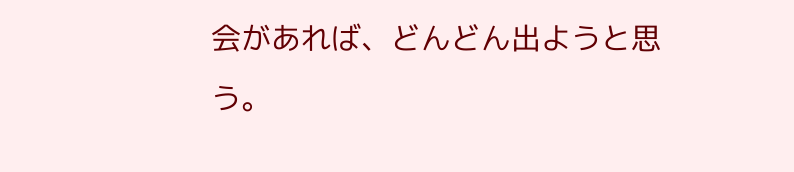会があれば、どんどん出ようと思う。